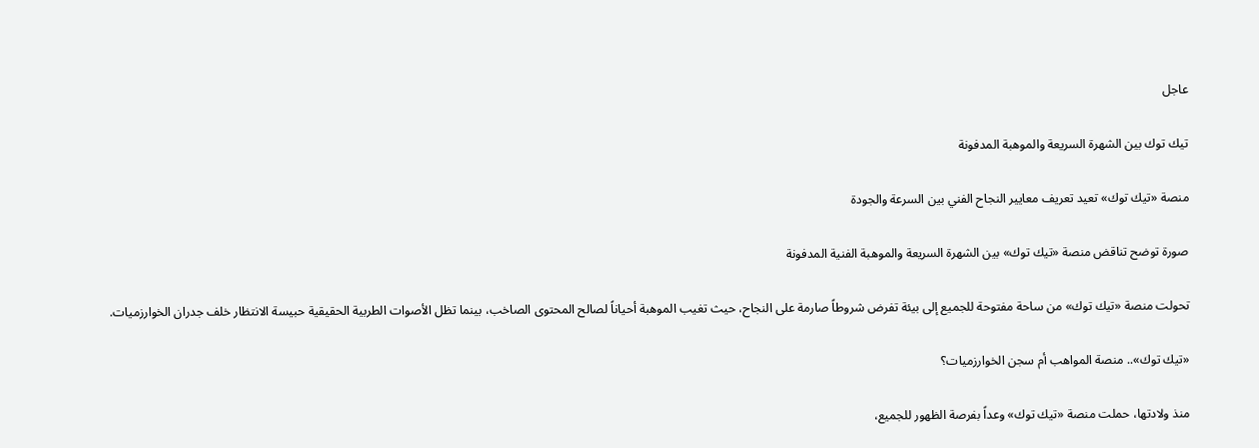عاجل

تيك توك بين الشهرة السريعة والموهبة المدفونة

منصة «تيك توك» تعيد تعريف معايير النجاح الفني بين السرعة والجودة

صورة توضح تناقض منصة «تيك توك» بين الشهرة السريعة والموهبة الفنية المدفونة

تحولت منصة «تيك توك» من ساحة مفتوحة للجميع إلى بيئة تفرض شروطاً صارمة على النجاح، حيث تغيب الموهبة أحياناً لصالح المحتوى الصاخب، بينما تظل الأصوات الطربية الحقيقية حبيسة الانتظار خلف جدران الخوارزميات.

«تيك توك».. منصة المواهب أم سجن الخوارزميات؟

منذ ولادتها، حملت منصة «تيك توك» وعداً بفرصة الظهور للجميع،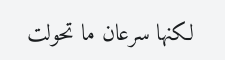لكنها سرعان ما تحولت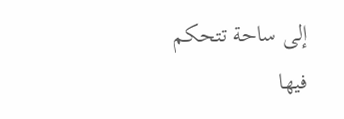إلى ساحة تتحكم فيها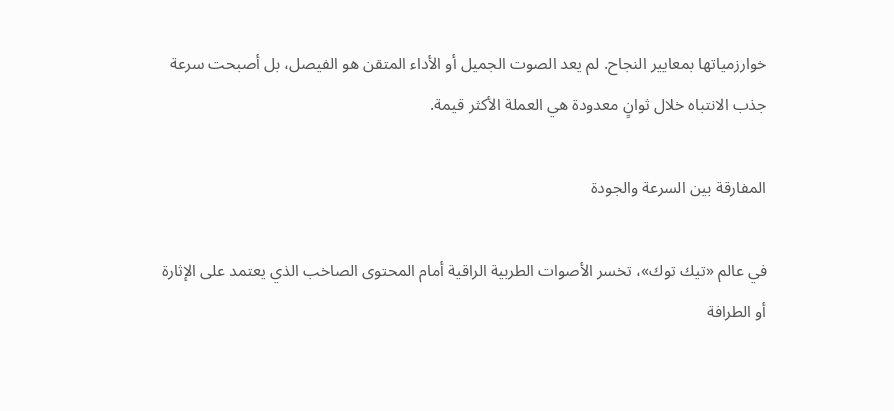خوارزمياتها بمعايير النجاح. لم يعد الصوت الجميل أو الأداء المتقن هو الفيصل، بل أصبحت سرعة جذب الانتباه خلال ثوانٍ معدودة هي العملة الأكثر قيمة.

المفارقة بين السرعة والجودة

في عالم «تيك توك»، تخسر الأصوات الطربية الراقية أمام المحتوى الصاخب الذي يعتمد على الإثارة أو الطرافة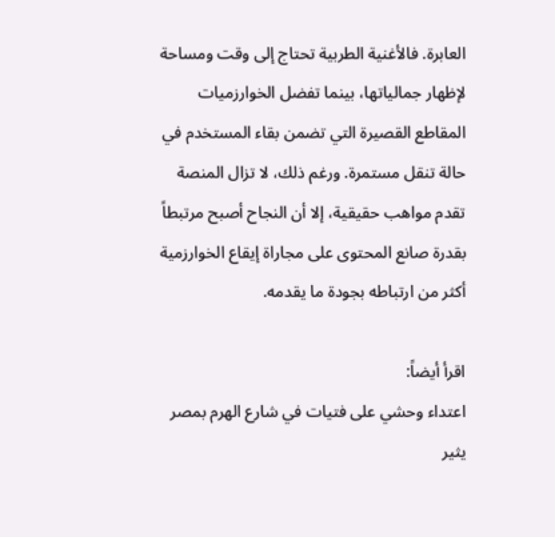العابرة. فالأغنية الطربية تحتاج إلى وقت ومساحة لإظهار جمالياتها، بينما تفضل الخوارزميات المقاطع القصيرة التي تضمن بقاء المستخدم في حالة تنقل مستمرة. ورغم ذلك، لا تزال المنصة تقدم مواهب حقيقية، إلا أن النجاح أصبح مرتبطاً بقدرة صانع المحتوى على مجاراة إيقاع الخوارزمية أكثر من ارتباطه بجودة ما يقدمه.

اقرأ أيضاً:
اعتداء وحشي على فتيات في شارع الهرم بمصر يثير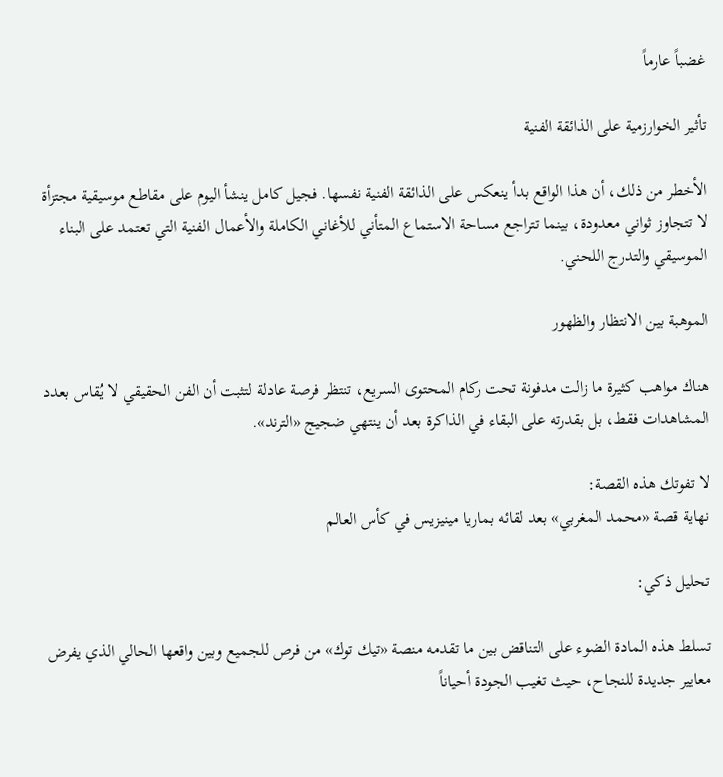غضباً عارماً

تأثير الخوارزمية على الذائقة الفنية

الأخطر من ذلك، أن هذا الواقع بدأ ينعكس على الذائقة الفنية نفسها. فجيل كامل ينشأ اليوم على مقاطع موسيقية مجتزأة لا تتجاوز ثواني معدودة، بينما تتراجع مساحة الاستماع المتأني للأغاني الكاملة والأعمال الفنية التي تعتمد على البناء الموسيقي والتدرج اللحني.

الموهبة بين الانتظار والظهور

هناك مواهب كثيرة ما زالت مدفونة تحت ركام المحتوى السريع، تنتظر فرصة عادلة لتثبت أن الفن الحقيقي لا يُقاس بعدد المشاهدات فقط، بل بقدرته على البقاء في الذاكرة بعد أن ينتهي ضجيج «الترند».

لا تفوتك هذه القصة:
نهاية قصة «محمد المغربي» بعد لقائه بماريا مينيزيس في كأس العالم

تحليل ذكي:

تسلط هذه المادة الضوء على التناقض بين ما تقدمه منصة «تيك توك» من فرص للجميع وبين واقعها الحالي الذي يفرض معايير جديدة للنجاح، حيث تغيب الجودة أحياناً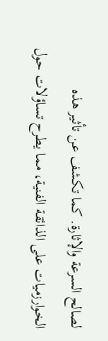لصالح السرعة والإثارة. كما تكشف عن تأثير هذه الخوارزميات على الذائقة الفنية، مما يطرح تساؤلات حول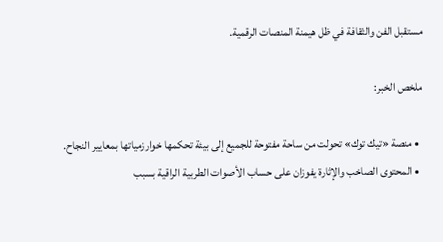مستقبل الفن والثقافة في ظل هيمنة المنصات الرقمية.

ملخص الخبر:

  • منصة «تيك توك» تحولت من ساحة مفتوحة للجميع إلى بيئة تحكمها خوارزمياتها بمعايير النجاح.
  • المحتوى الصاخب والإثارة يفوزان على حساب الأصوات الطربية الراقية بسبب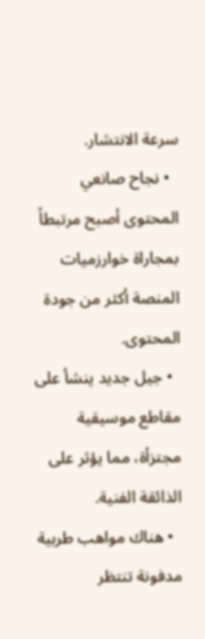سرعة الانتشار.
  • نجاح صانعي المحتوى أصبح مرتبطاً بمجاراة خوارزميات المنصة أكثر من جودة المحتوى.
  • جيل جديد ينشأ على مقاطع موسيقية مجتزأة، مما يؤثر على الذائقة الفنية.
  • هناك مواهب طربية مدفونة تنتظر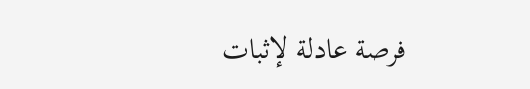فرصة عادلة لإثبات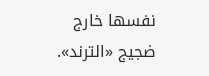نفسها خارج ضجيج «الترند».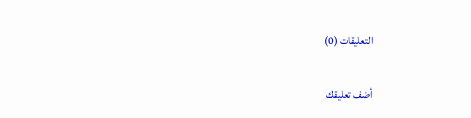التعليقات (0)

أضف تعليقك